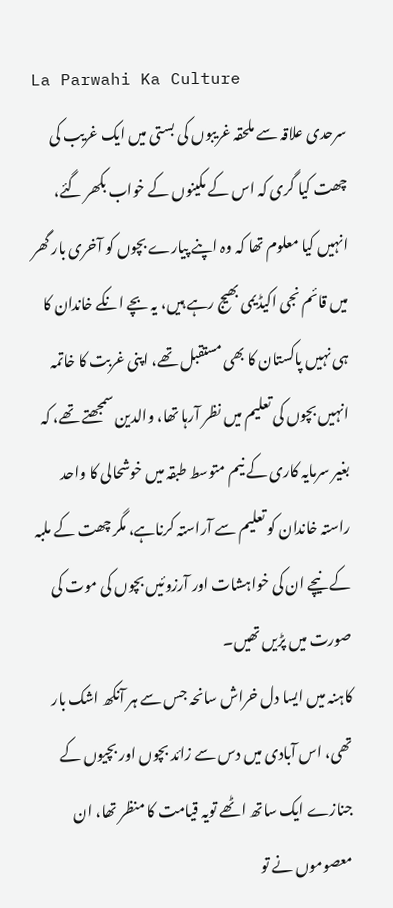La Parwahi Ka Culture
سرحدی علاقہ سے ملحقہ غریبوں کی بستی میں ایک غریب کی چھت کیا گری کہ اس کے مکینوں کے خواب بکھر گئے، انہیں کیا معلوم تھا کہ وہ اپنے پیارے بچوں کو آخری بار گھر میں قائم نجی اکیڈیمی بھیج رہے ہیں، یہ بچے انکے خاندان کا ہی نہیں پاکستان کا بھی مستقبل تھے، اپنی غربت کا خاتمہ انہیں بچوں کی تعلیم میں نظر آرہا تھا، والدین سمجھتے تھے، کہ بغیر سرمایہ کاری کے نیم متوسط طبقہ میں خوشحالی کا واحد راستہ خاندان کو تعلیم سے آراستہ کرناہے، مگر چھت کے ملبہ کے نیچے ان کی خواہشات اور آرزوئیں بچوں کی موت کی صورت میں پڑیں تھیں۔
کاہنہ میں ایسا دل خراش سانحہ جس سے ہر آنکھ اشک بار تھی، اس آبادی میں دس سے زائد بچوں اور بچیوں کے جنازے ایک ساتھ اٹھے تویہ قیامت کا منظر تھا، ان معصوموں نے تو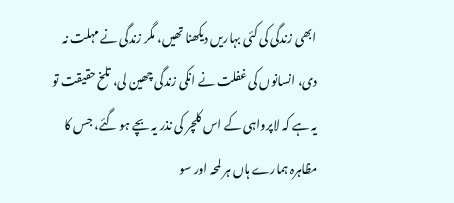ابھی زندگی کی کئی بہاریں دیکھنا تھیں، مگر زندگی نے مہلت نہ دی، انسانوں کی غفلت نے انکی زندگی چھین لی، تلخ حقیقت تو یہ ہے کہ لاپرواہی کے اس کلچر کی نذر یہ بچے ہو گئے، جس کا مظاہرہ ہمارے ہاں ہر لمحہ اور سو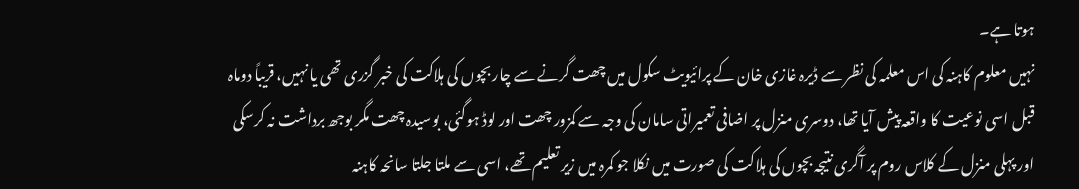ہوتا ہے۔
نہیں معلوم کاہنہ کی اس معلمہ کی نظر سے ڈیرہ غازی خان کے پرائیویٹ سکول میں چھت گرنے سے چار بچوں کی ہلاکت کی خبر گزری تھی یا نہیں، قریباً دوماہ قبل اسی نوعیت کا واقعہ پیش آیا تھا، دوسری منزل پر اضافی تعمیراتی سامان کی وجہ سے کمزور چھت اور لوڈ ہوگئی، بوسیدہ چھت مگر بوجھ برداشت نہ کرسکی اور پہلی منزل کے کلاس روم پر آگری نتیجہ بچوں کی ہلاکت کی صورت میں نکلا جو کمرہ میں زیر تعلیم تھے، اسی سے ملتا جلتا سانحہ کاہنہ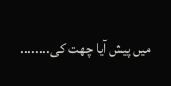میں پیش آیا چھت کی........